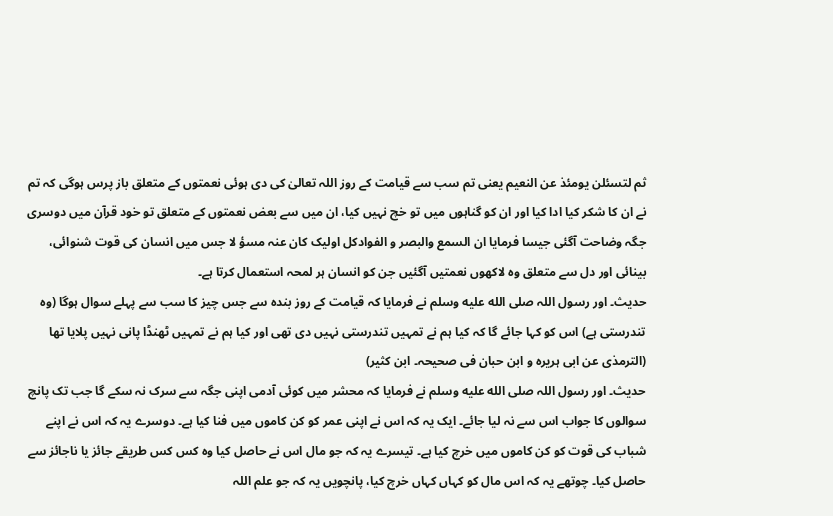ثم لتسئلن یومئذ عن النعیم یعنی تم سب سے قیامت کے روز اللہ تعالیٰ کی دی ہوئی نعمتوں کے متعلق باز پرس ہوگی کہ تم نے ان کا شکر کیا ادا کیا اور ان کو گناہوں میں تو خچ نہیں کیا، ان میں سے بعض نعمتوں کے متعلق تو خود قرآن میں دوسری جگہ وضاحت آگئی جیسا فرمایا ان السمع والبصر و الفوادکل اولیک کان عنہ مسؤ لا جس میں انسان کی قوت شنوائی، بینائی اور دل سے متعلق وہ لاکھوں نعمتیں آگئیں جن کو انسان ہر لمحہ استعمال کرتا ہے۔
حدیث۔ اور رسول اللہ صلى الله عليه وسلم نے فرمایا کہ قیامت کے روز بندہ سے جس چیز کا سب سے پہلے سوال ہوگا (وہ تندرستی ہے) اس کو کہا جائے گا کہ کیا ہم نے تمہیں تندرستی نہیں دی تھی اور کیا ہم نے تمہیں ٹھنڈا پانی نہیں پلایا تھا (الترمذی عن ابی ہریرہ و ابن حبان فی صحیحہ۔ ابن کثیر)
حدیث۔ اور رسول اللہ صلى الله عليه وسلم نے فرمایا کہ محشر میں کوئی آدمی اپنی جگہ سے سرک نہ سکے گا جب تک پانچ سوالوں کا جواب اس سے نہ لیا جائے۔ ایک یہ کہ اس نے اپنی عمر کو کن کاموں میں فنا کیا ہے۔ دوسرے یہ کہ اس نے اپنے شباب کی قوت کو کن کاموں میں خرچ کیا ہے۔ تیسرے یہ کہ جو مال اس نے حاصل کیا وہ کس کس طریقے جائز یا ناجائز سے حاصل کیا۔ چوتھے یہ کہ اس مال کو کہاں کہاں خرچ کیا، پانچویں یہ کہ جو علم اللہ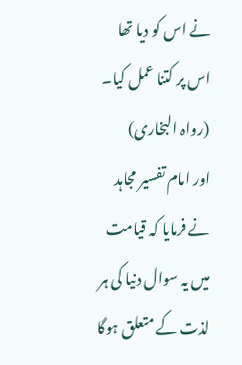نے اس کو دیا تھا اس پر کتنا عمل کیا۔ (رواہ البخاری)
اور امام تفسیر مجاہد نے فرمایا کہ قیامت میں یہ سوال دنیا کی ہر لذت کے متعلق ہوگا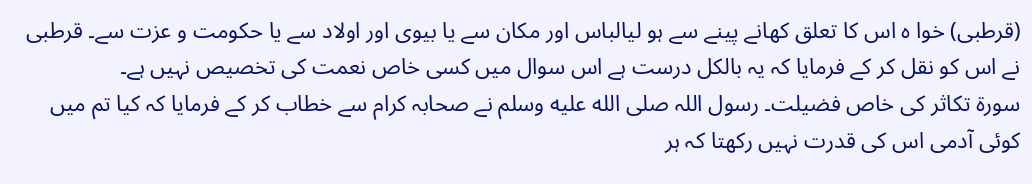(قرطبی) خوا ہ اس کا تعلق کھانے پینے سے ہو لیالباس اور مکان سے یا بیوی اور اولاد سے یا حکومت و عزت سے۔ قرطبی نے اس کو نقل کر کے فرمایا کہ یہ بالکل درست ہے اس سوال میں کسی خاص نعمت کی تخصیص نہیں ہے۔
سورة تکاثر کی خاص فضیلت۔ رسول اللہ صلى الله عليه وسلم نے صحابہ کرام سے خطاب کر کے فرمایا کہ کیا تم میں کوئی آدمی اس کی قدرت نہیں رکھتا کہ ہر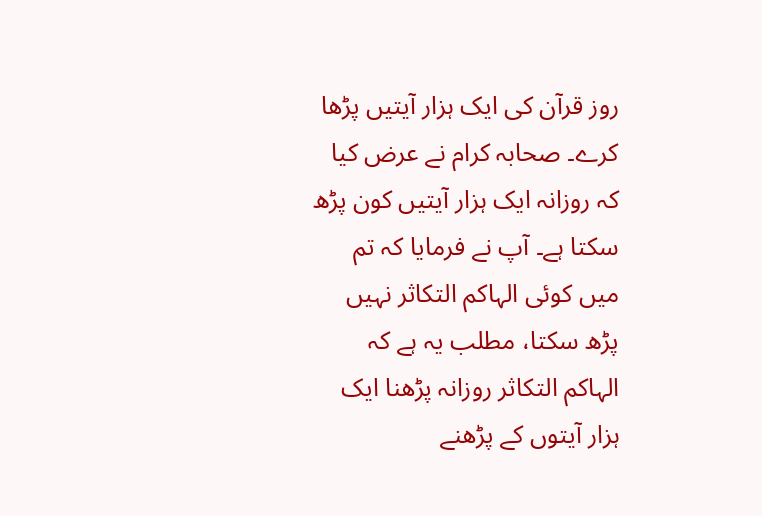روز قرآن کی ایک ہزار آیتیں پڑھا کرے۔ صحابہ کرام نے عرض کیا کہ روزانہ ایک ہزار آیتیں کون پڑھ سکتا ہے۔ آپ نے فرمایا کہ تم میں کوئی الہاکم التکاثر نہیں پڑھ سکتا، مطلب یہ ہے کہ الہاکم التکاثر روزانہ پڑھنا ایک ہزار آیتوں کے پڑھنے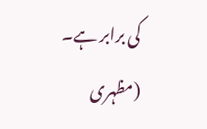کی برابر ہے۔ (مظہری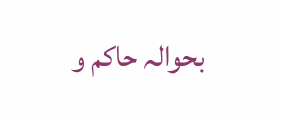بحوالہ حاکم و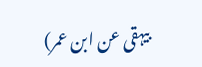بیہقی عن ابن عمر)